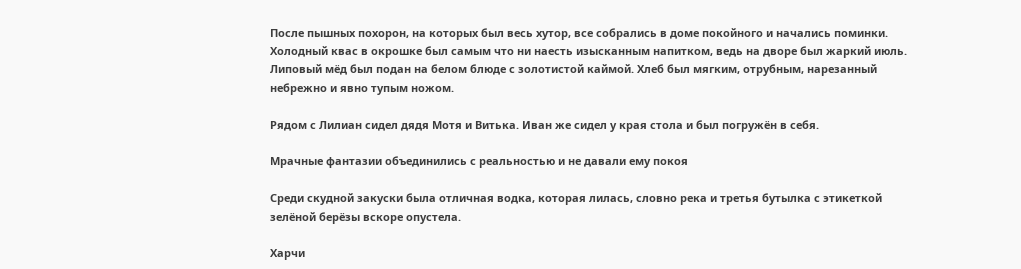После пышных похорон, на которых был весь хутор, все собрались в доме покойного и начались поминки. Холодный квас в окрошке был самым что ни наесть изысканным напитком, ведь на дворе был жаркий июль. Липовый мёд был подан на белом блюде с золотистой каймой. Хлеб был мягким, отрубным, нарезанный небрежно и явно тупым ножом.

Рядом с Лилиан сидел дядя Мотя и Витька. Иван же сидел у края стола и был погружён в себя.

Мрачные фантазии объединились с реальностью и не давали ему покоя

Среди скудной закуски была отличная водка, которая лилась, словно река и третья бутылка с этикеткой зелёной берёзы вскоре опустела.

Харчи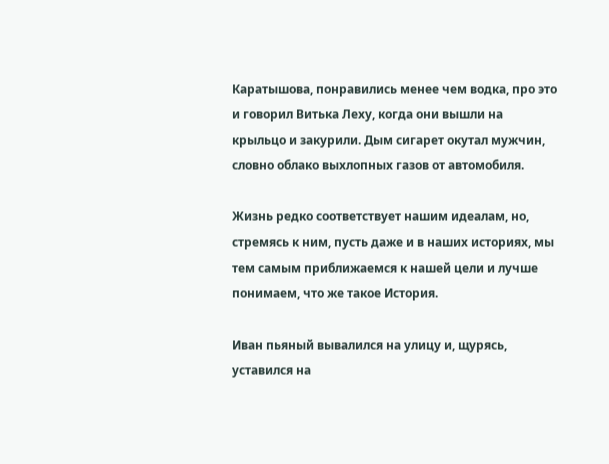Каратышова, понравились менее чем водка, про это и говорил Витька Леху, когда они вышли на крыльцо и закурили. Дым сигарет окутал мужчин, словно облако выхлопных газов от автомобиля.

Жизнь редко соответствует нашим идеалам, но, стремясь к ним, пусть даже и в наших историях, мы тем самым приближаемся к нашей цели и лучше понимаем, что же такое История.

Иван пьяный вывалился на улицу и, щурясь, уставился на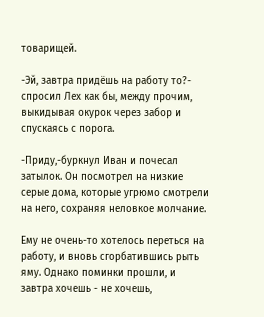товарищей.

-Эй, завтра придёшь на работу то?- спросил Лех как бы, между прочим, выкидывая окурок через забор и спускаясь с порога.

-Приду,-буркнул Иван и почесал затылок. Он посмотрел на низкие серые дома, которые угрюмо смотрели на него, сохраняя неловкое молчание.

Ему не очень-то хотелось переться на работу, и вновь сгорбатившись рыть яму. Однако поминки прошли, и завтра хочешь - не хочешь,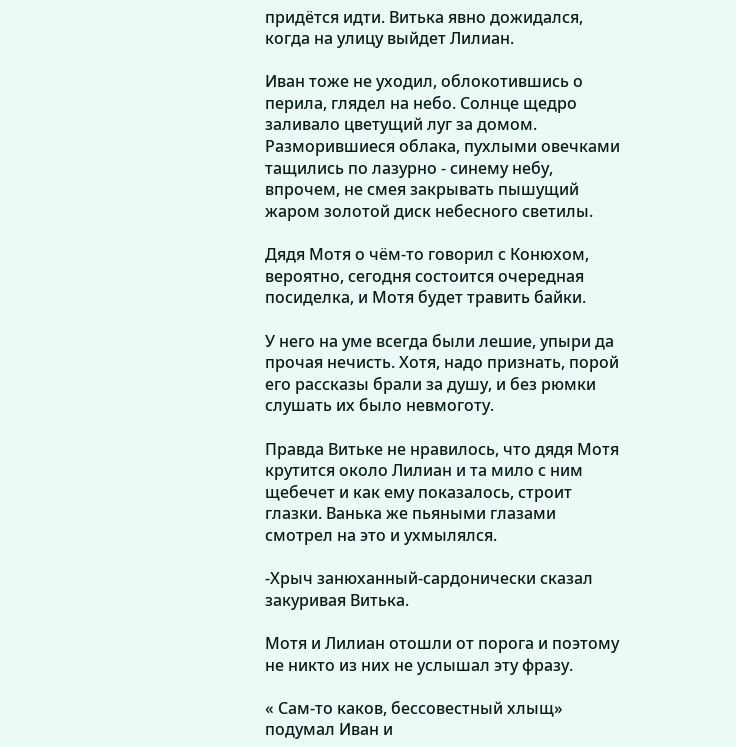придётся идти. Витька явно дожидался, когда на улицу выйдет Лилиан.

Иван тоже не уходил, облокотившись о перила, глядел на небо. Солнце щедро заливало цветущий луг за домом. Разморившиеся облака, пухлыми овечками тащились по лазурно - синему небу, впрочем, не смея закрывать пышущий жаром золотой диск небесного светилы.

Дядя Мотя о чём-то говорил с Конюхом, вероятно, сегодня состоится очередная посиделка, и Мотя будет травить байки.

У него на уме всегда были лешие, упыри да прочая нечисть. Хотя, надо признать, порой его рассказы брали за душу, и без рюмки слушать их было невмоготу.

Правда Витьке не нравилось, что дядя Мотя крутится около Лилиан и та мило с ним щебечет и как ему показалось, строит глазки. Ванька же пьяными глазами смотрел на это и ухмылялся.

-Хрыч занюханный-сардонически сказал закуривая Витька.

Мотя и Лилиан отошли от порога и поэтому не никто из них не услышал эту фразу.

« Сам-то каков, бессовестный хлыщ» подумал Иван и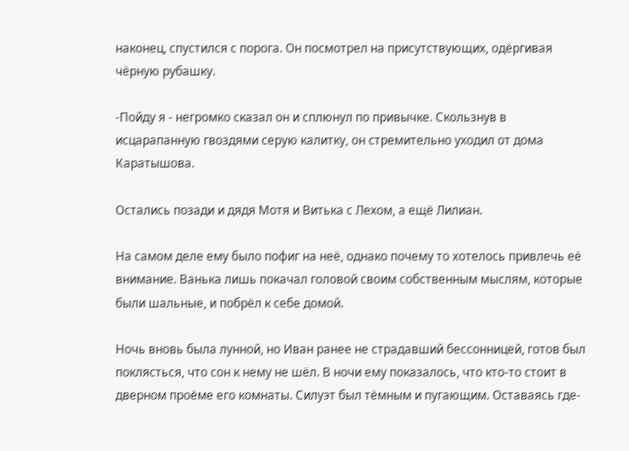наконец, спустился с порога. Он посмотрел на присутствующих, одёргивая чёрную рубашку.

-Пойду я - негромко сказал он и сплюнул по привычке. Скользнув в исцарапанную гвоздями серую калитку, он стремительно уходил от дома Каратышова.

Остались позади и дядя Мотя и Витька с Лехом, а ещё Лилиан.

На самом деле ему было пофиг на неё, однако почему то хотелось привлечь её внимание. Ванька лишь покачал головой своим собственным мыслям, которые были шальные, и побрёл к себе домой.

Ночь вновь была лунной, но Иван ранее не страдавший бессонницей, готов был поклясться, что сон к нему не шёл. В ночи ему показалось, что кто-то стоит в дверном проёме его комнаты. Силуэт был тёмным и пугающим. Оставаясь где-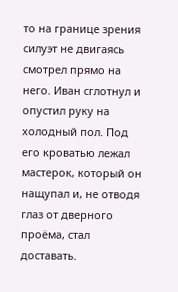то на границе зрения силуэт не двигаясь смотрел прямо на него. Иван сглотнул и опустил руку на холодный пол. Под его кроватью лежал мастерок, который он нащупал и, не отводя глаз от дверного проёма, стал доставать.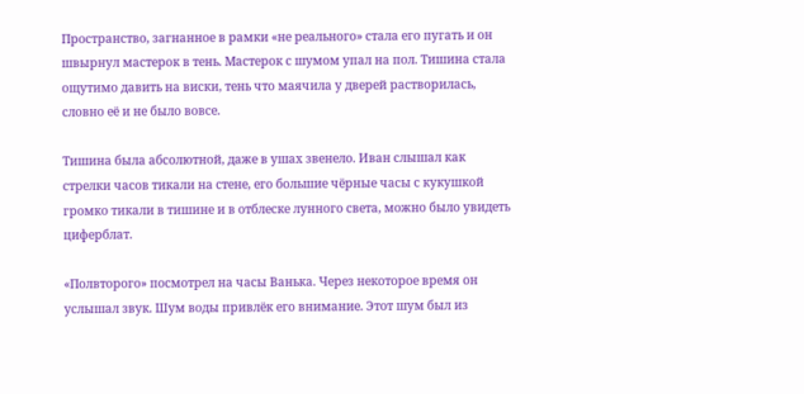Пространство, загнанное в рамки «не реального» стала его пугать и он швырнул мастерок в тень. Мастерок с шумом упал на пол. Тишина стала ощутимо давить на виски, тень что маячила у дверей растворилась, словно её и не было вовсе.

Тишина была абсолютной, даже в ушах звенело. Иван слышал как стрелки часов тикали на стене, его большие чёрные часы с кукушкой громко тикали в тишине и в отблеске лунного света, можно было увидеть циферблат.

«Полвторого» посмотрел на часы Ванька. Через некоторое время он услышал звук. Шум воды привлёк его внимание. Этот шум был из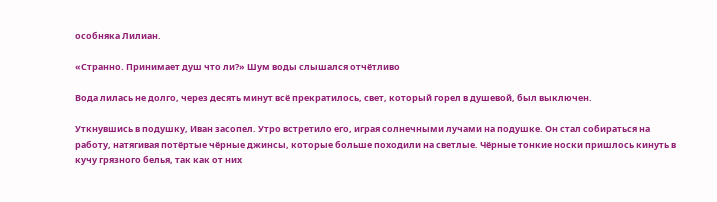особняка Лилиан.

«Странно. Принимает душ что ли?» Шум воды слышался отчётливо

Вода лилась не долго, через десять минут всё прекратилось, свет, который горел в душевой, был выключен.

Уткнувшись в подушку, Иван засопел. Утро встретило его, играя солнечными лучами на подушке. Он стал собираться на работу, натягивая потёртые чёрные джинсы, которые больше походили на светлые. Чёрные тонкие носки пришлось кинуть в кучу грязного белья, так как от них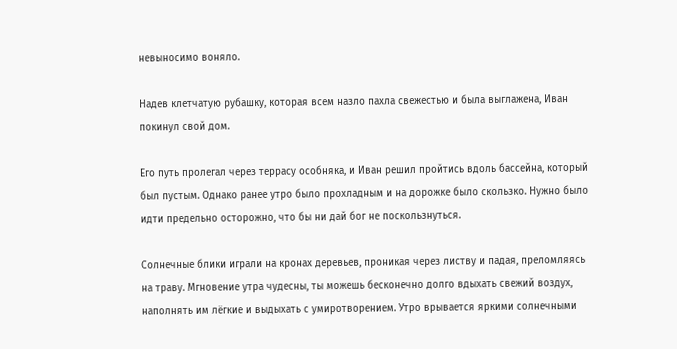невыносимо воняло.

Надев клетчатую рубашку, которая всем назло пахла свежестью и была выглажена, Иван покинул свой дом.

Его путь пролегал через террасу особняка, и Иван решил пройтись вдоль бассейна, который был пустым. Однако ранее утро было прохладным и на дорожке было скользко. Нужно было идти предельно осторожно, что бы ни дай бог не поскользнуться.

Солнечные блики играли на кронах деревьев, проникая через листву и падая, преломляясь на траву. Мгновение утра чудесны, ты можешь бесконечно долго вдыхать свежий воздух, наполнять им лёгкие и выдыхать с умиротворением. Утро врывается яркими солнечными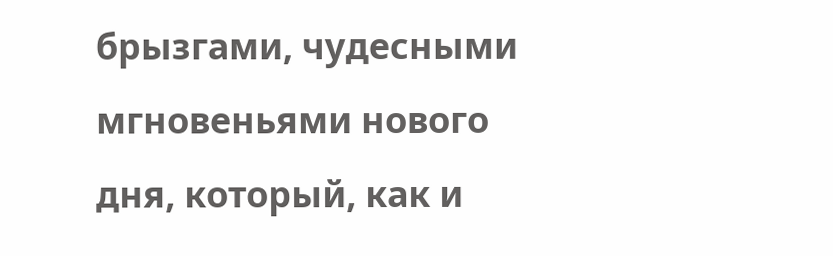брызгами, чудесными мгновеньями нового дня, который, как и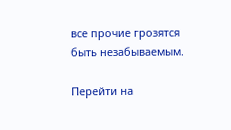все прочие грозятся быть незабываемым.

Перейти на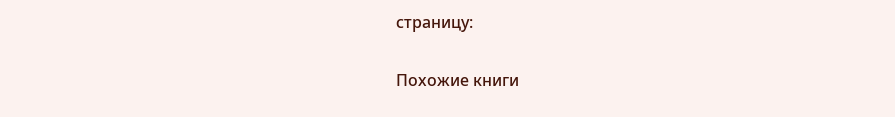страницу:

Похожие книги